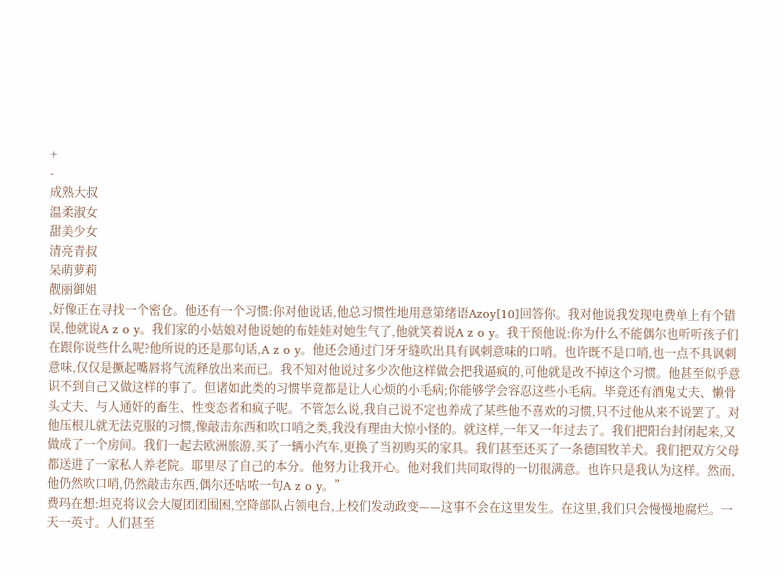+
-
成熟大叔
温柔淑女
甜美少女
清亮青叔
呆萌萝莉
靓丽御姐
,好像正在寻找一个密仓。他还有一个习惯:你对他说话,他总习惯性地用意第绪语Azoy[10]回答你。我对他说我发现电费单上有个错误,他就说A z o y。我们家的小姑娘对他说她的布娃娃对她生气了,他就笑着说A z o y。我干预他说:你为什么不能偶尔也听听孩子们在跟你说些什么呢?他所说的还是那句话,A z o y。他还会通过门牙牙缝吹出具有讽刺意味的口哨。也许既不是口哨,也一点不具讽刺意味,仅仅是撅起嘴唇将气流释放出来而已。我不知对他说过多少次他这样做会把我逼疯的,可他就是改不掉这个习惯。他甚至似乎意识不到自己又做这样的事了。但诸如此类的习惯毕竟都是让人心烦的小毛病;你能够学会容忍这些小毛病。毕竟还有酒鬼丈夫、懒骨头丈夫、与人通奸的畜生、性变态者和疯子呢。不管怎么说,我自己说不定也养成了某些他不喜欢的习惯,只不过他从来不说罢了。对他压根儿就无法克服的习惯,像敲击东西和吹口哨之类,我没有理由大惊小怪的。就这样,一年又一年过去了。我们把阳台封闭起来,又做成了一个房间。我们一起去欧洲旅游,买了一辆小汽车,更换了当初购买的家具。我们甚至还买了一条德国牧羊犬。我们把双方父母都送进了一家私人养老院。耶里尽了自己的本分。他努力让我开心。他对我们共同取得的一切很满意。也许只是我认为这样。然而,他仍然吹口哨,仍然敲击东西,偶尔还咕哝一句A z o y。”
费玛在想:坦克将议会大厦团团围困,空降部队占领电台,上校们发动政变——这事不会在这里发生。在这里,我们只会慢慢地腐烂。一天一英寸。人们甚至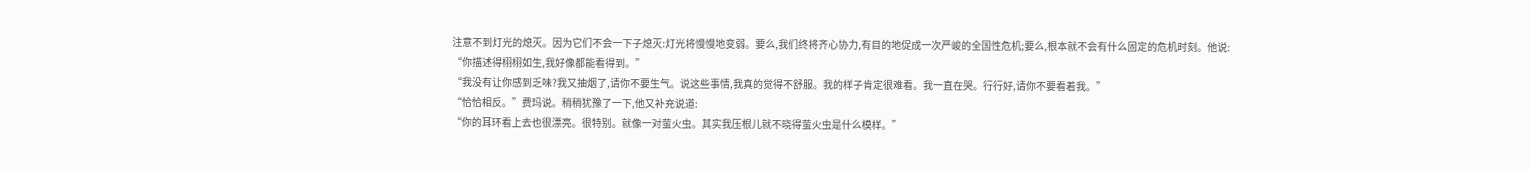注意不到灯光的熄灭。因为它们不会一下子熄灭:灯光将慢慢地变弱。要么,我们终将齐心协力,有目的地促成一次严峻的全国性危机;要么,根本就不会有什么固定的危机时刻。他说:
“你描述得栩栩如生,我好像都能看得到。”
“我没有让你感到乏味?我又抽烟了,请你不要生气。说这些事情,我真的觉得不舒服。我的样子肯定很难看。我一直在哭。行行好,请你不要看着我。”
“恰恰相反。”费玛说。稍稍犹豫了一下,他又补充说道:
“你的耳环看上去也很漂亮。很特别。就像一对萤火虫。其实我压根儿就不晓得萤火虫是什么模样。”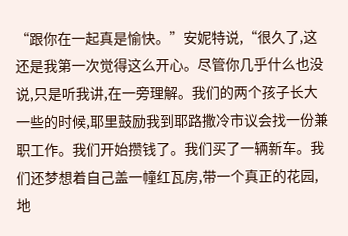“跟你在一起真是愉快。”安妮特说,“很久了,这还是我第一次觉得这么开心。尽管你几乎什么也没说,只是听我讲,在一旁理解。我们的两个孩子长大一些的时候,耶里鼓励我到耶路撒冷市议会找一份兼职工作。我们开始攒钱了。我们买了一辆新车。我们还梦想着自己盖一幢红瓦房,带一个真正的花园,地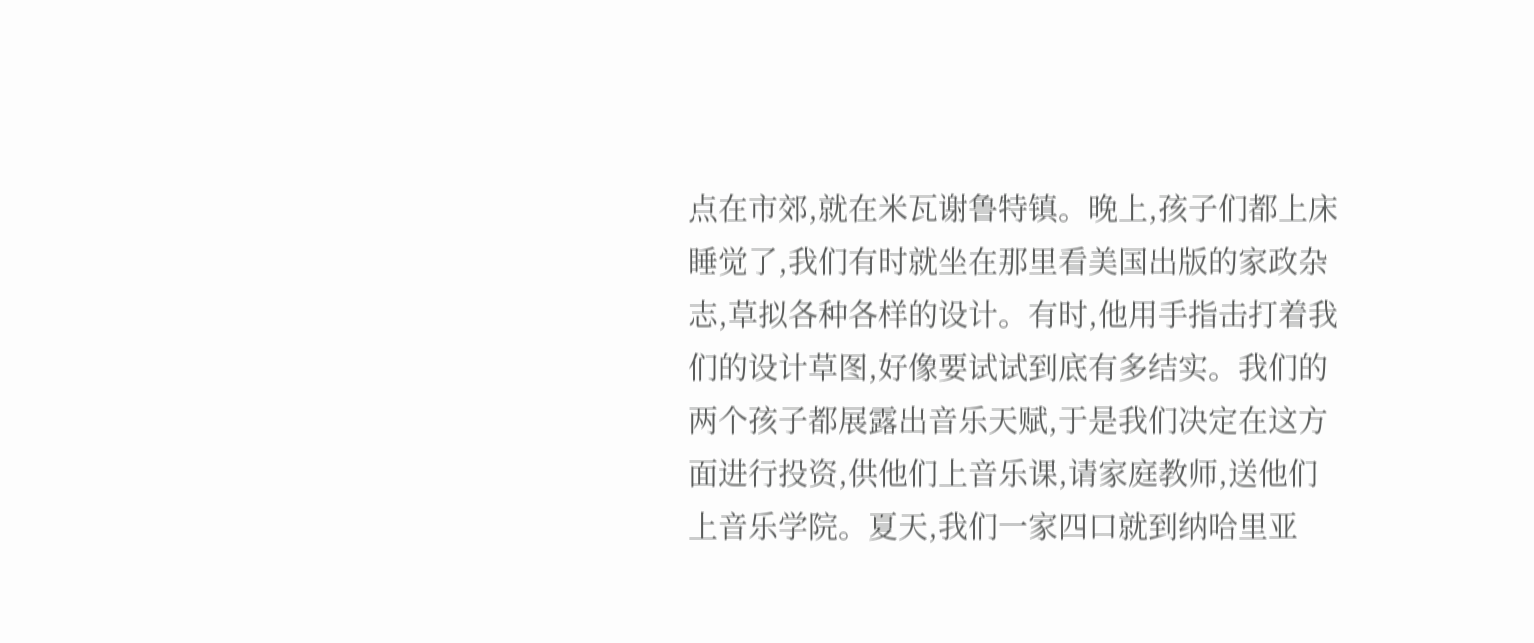点在市郊,就在米瓦谢鲁特镇。晚上,孩子们都上床睡觉了,我们有时就坐在那里看美国出版的家政杂志,草拟各种各样的设计。有时,他用手指击打着我们的设计草图,好像要试试到底有多结实。我们的两个孩子都展露出音乐天赋,于是我们决定在这方面进行投资,供他们上音乐课,请家庭教师,送他们上音乐学院。夏天,我们一家四口就到纳哈里亚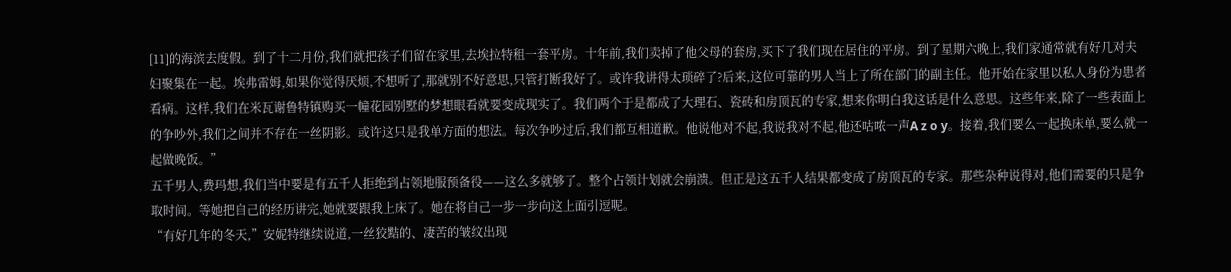[11]的海滨去度假。到了十二月份,我们就把孩子们留在家里,去埃拉特租一套平房。十年前,我们卖掉了他父母的套房,买下了我们现在居住的平房。到了星期六晚上,我们家通常就有好几对夫妇聚集在一起。埃弗雷姆,如果你觉得厌烦,不想听了,那就别不好意思,只管打断我好了。或许我讲得太琐碎了?后来,这位可靠的男人当上了所在部门的副主任。他开始在家里以私人身份为患者看病。这样,我们在米瓦谢鲁特镇购买一幢花园别墅的梦想眼看就要变成现实了。我们两个于是都成了大理石、瓷砖和房顶瓦的专家,想来你明白我这话是什么意思。这些年来,除了一些表面上的争吵外,我们之间并不存在一丝阴影。或许这只是我单方面的想法。每次争吵过后,我们都互相道歉。他说他对不起,我说我对不起,他还咕哝一声A z o y。接着,我们要么一起换床单,要么就一起做晚饭。”
五千男人,费玛想,我们当中要是有五千人拒绝到占领地服预备役——这么多就够了。整个占领计划就会崩溃。但正是这五千人结果都变成了房顶瓦的专家。那些杂种说得对,他们需要的只是争取时间。等她把自己的经历讲完,她就要跟我上床了。她在将自己一步一步向这上面引逗呢。
“有好几年的冬天,”安妮特继续说道,一丝狡黠的、凄苦的皱纹出现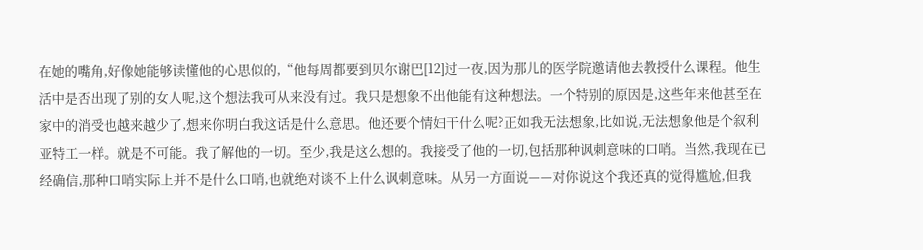在她的嘴角,好像她能够读懂他的心思似的,“他每周都要到贝尔谢巴[12]过一夜,因为那儿的医学院邀请他去教授什么课程。他生活中是否出现了别的女人呢,这个想法我可从来没有过。我只是想象不出他能有这种想法。一个特别的原因是,这些年来他甚至在家中的消受也越来越少了,想来你明白我这话是什么意思。他还要个情妇干什么呢?正如我无法想象,比如说,无法想象他是个叙利亚特工一样。就是不可能。我了解他的一切。至少,我是这么想的。我接受了他的一切,包括那种讽刺意味的口哨。当然,我现在已经确信,那种口哨实际上并不是什么口哨,也就绝对谈不上什么讽刺意味。从另一方面说——对你说这个我还真的觉得尴尬,但我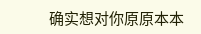确实想对你原原本本